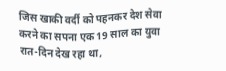जिस खाकी वर्दी को पहनकर देश सेवा करने का सपना एक 19 साल का युवा रात-दिन देख रहा था,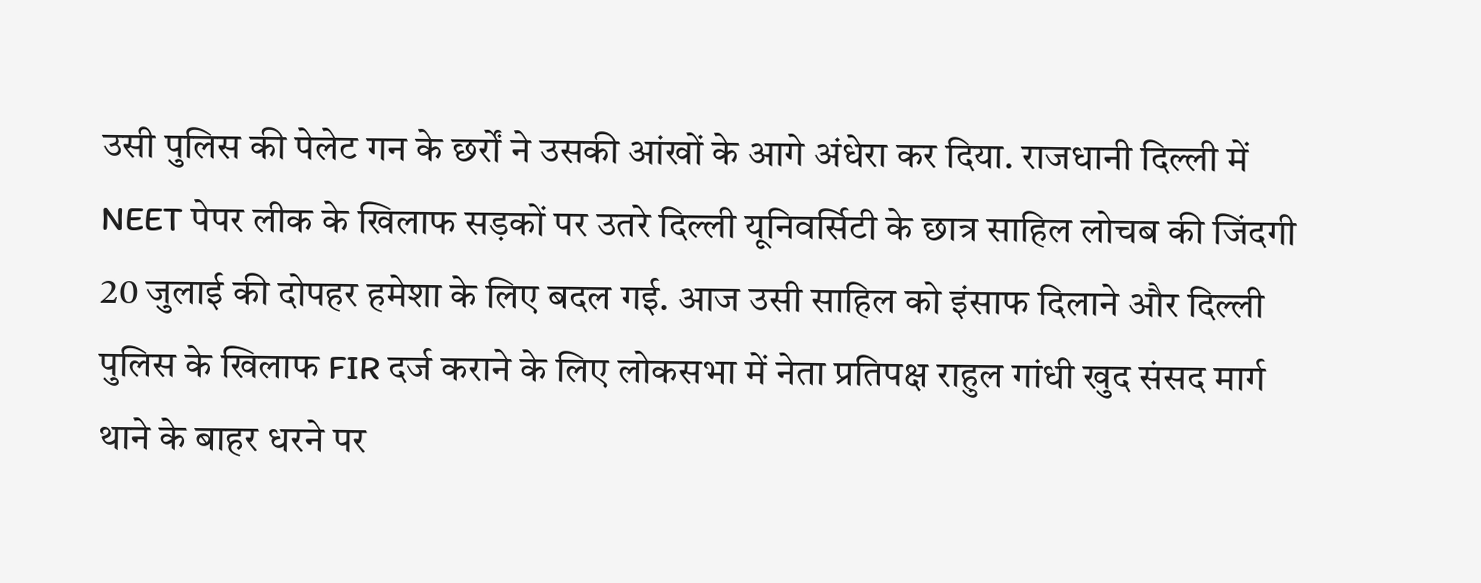उसी पुलिस की पेलेट गन के छर्रों ने उसकी आंखों के आगे अंधेरा कर दिया. राजधानी दिल्ली में NEET पेपर लीक के खिलाफ सड़कों पर उतरे दिल्ली यूनिवर्सिटी के छात्र साहिल लोचब की जिंदगी 20 जुलाई की दोपहर हमेशा के लिए बदल गई. आज उसी साहिल को इंसाफ दिलाने और दिल्ली पुलिस के खिलाफ FIR दर्ज कराने के लिए लोकसभा में नेता प्रतिपक्ष राहुल गांधी खुद संसद मार्ग थाने के बाहर धरने पर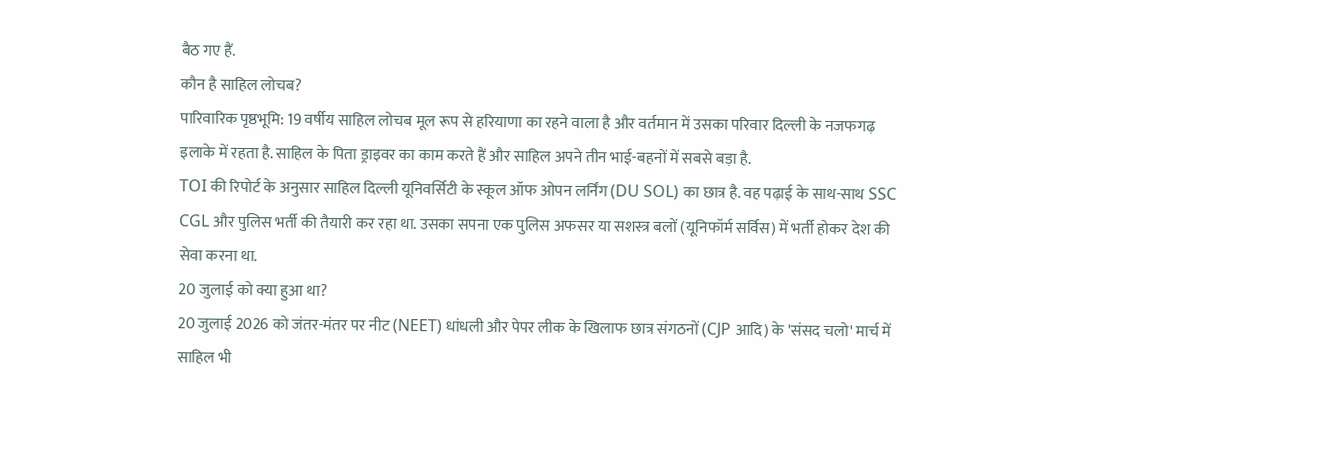बैठ गए हैं.
कौन है साहिल लोचब?
पारिवारिक पृष्ठभूमि: 19 वर्षीय साहिल लोचब मूल रूप से हरियाणा का रहने वाला है और वर्तमान में उसका परिवार दिल्ली के नजफगढ़ इलाके में रहता है. साहिल के पिता ड्राइवर का काम करते हैं और साहिल अपने तीन भाई-बहनों में सबसे बड़ा है.
TOI की रिपोर्ट के अनुसार साहिल दिल्ली यूनिवर्सिटी के स्कूल ऑफ ओपन लर्निंग (DU SOL) का छात्र है. वह पढ़ाई के साथ-साथ SSC CGL और पुलिस भर्ती की तैयारी कर रहा था. उसका सपना एक पुलिस अफसर या सशस्त्र बलों (यूनिफॉर्म सर्विस) में भर्ती होकर देश की सेवा करना था.
20 जुलाई को क्या हुआ था?
20 जुलाई 2026 को जंतर-मंतर पर नीट (NEET) धांधली और पेपर लीक के खिलाफ छात्र संगठनों (CJP आदि) के 'संसद चलो' मार्च में साहिल भी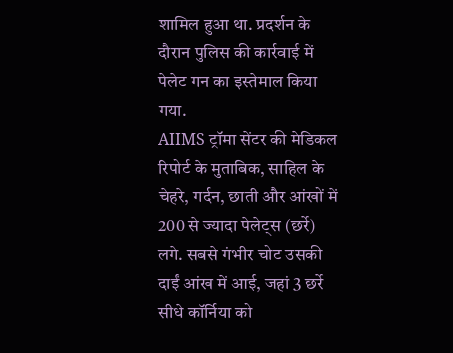शामिल हुआ था. प्रदर्शन के दौरान पुलिस की कार्रवाई में पेलेट गन का इस्तेमाल किया गया.
AIIMS ट्रॉमा सेंटर की मेडिकल रिपोर्ट के मुताबिक, साहिल के चेहरे, गर्दन, छाती और आंखों में 200 से ज्यादा पेलेट्स (छर्रे) लगे. सबसे गंभीर चोट उसकी दाईं आंख में आई, जहां 3 छर्रे सीधे कॉर्निया को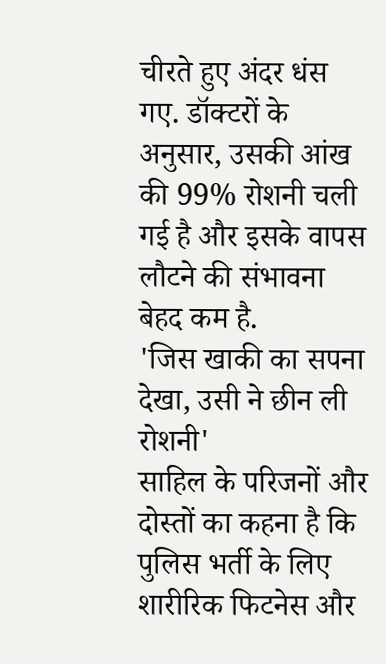चीरते हुए अंदर धंस गए. डॉक्टरों के अनुसार, उसकी आंख की 99% रोशनी चली गई है और इसके वापस लौटने की संभावना बेहद कम है.
'जिस खाकी का सपना देखा, उसी ने छीन ली रोशनी'
साहिल के परिजनों और दोस्तों का कहना है कि पुलिस भर्ती के लिए शारीरिक फिटनेस और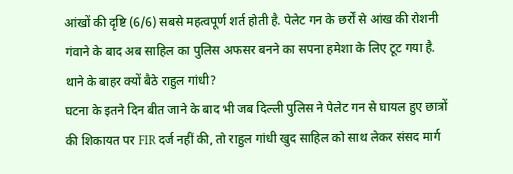आंखों की दृष्टि (6/6) सबसे महत्वपूर्ण शर्त होती है. पेलेट गन के छर्रों से आंख की रोशनी गंवाने के बाद अब साहिल का पुलिस अफसर बनने का सपना हमेशा के लिए टूट गया है.
थाने के बाहर क्यों बैठे राहुल गांधी?
घटना के इतने दिन बीत जाने के बाद भी जब दिल्ली पुलिस ने पेलेट गन से घायल हुए छात्रों की शिकायत पर FIR दर्ज नहीं की, तो राहुल गांधी खुद साहिल को साथ लेकर संसद मार्ग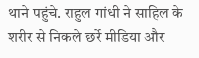थाने पहुंचे. राहुल गांधी ने साहिल के शरीर से निकले छर्रे मीडिया और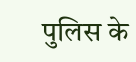पुलिस के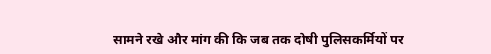सामने रखे और मांग की कि जब तक दोषी पुलिसकर्मियों पर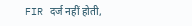FIR दर्ज नहीं होती,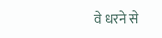वे धरने से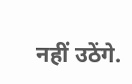नहीं उठेंगे.